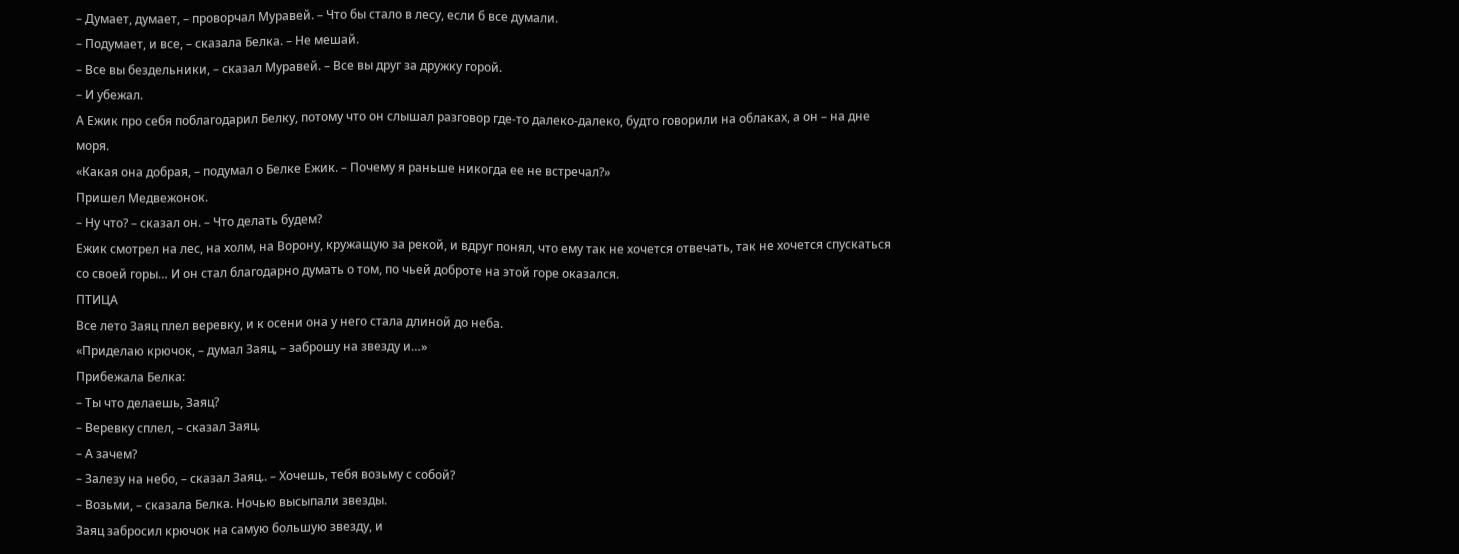– Думает, думает, – проворчал Муравей. – Что бы стало в лесу, если б все думали.
– Подумает, и все, – сказала Белка. – Не мешай.
– Все вы бездельники, – сказал Муравей. – Все вы друг за дружку горой.
– И убежал.
А Ежик про себя поблагодарил Белку, потому что он слышал разговор где-то далеко-далеко, будто говорили на облаках, а он – на дне моря.
«Какая она добрая, – подумал о Белке Ежик. – Почему я раньше никогда ее не встречал?»
Пришел Медвежонок.
– Ну что? – сказал он. – Что делать будем?
Ежик смотрел на лес, на холм, на Ворону, кружащую за рекой, и вдруг понял, что ему так не хочется отвечать, так не хочется спускаться со своей горы… И он стал благодарно думать о том, по чьей доброте на этой горе оказался.
ПТИЦА
Все лето Заяц плел веревку, и к осени она у него стала длиной до неба.
«Приделаю крючок, – думал Заяц, – заброшу на звезду и…»
Прибежала Белка:
– Ты что делаешь, Заяц?
– Веревку сплел, – сказал Заяц.
– А зачем?
– Залезу на небо, – сказал Заяц.. – Хочешь, тебя возьму с собой?
– Возьми, – сказала Белка. Ночью высыпали звезды.
Заяц забросил крючок на самую большую звезду, и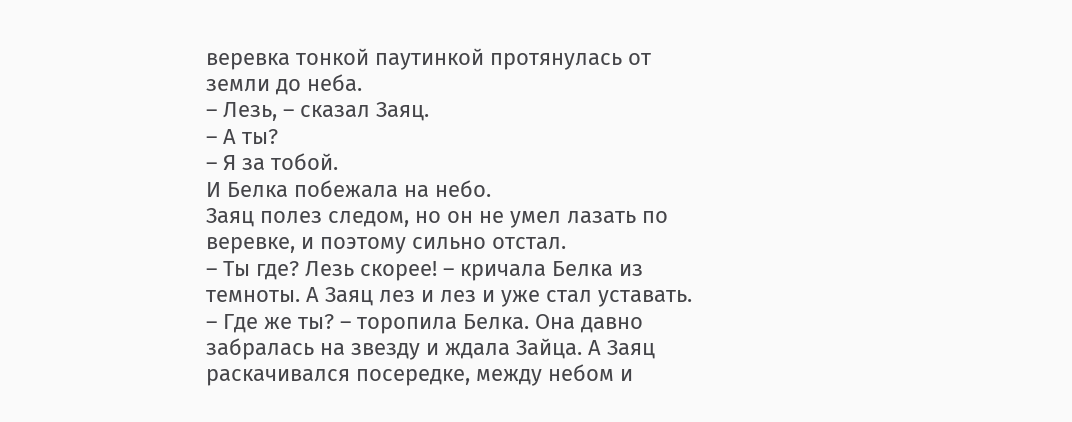веревка тонкой паутинкой протянулась от земли до неба.
– Лезь, – сказал Заяц.
– А ты?
– Я за тобой.
И Белка побежала на небо.
Заяц полез следом, но он не умел лазать по веревке, и поэтому сильно отстал.
– Ты где? Лезь скорее! – кричала Белка из темноты. А Заяц лез и лез и уже стал уставать.
– Где же ты? – торопила Белка. Она давно забралась на звезду и ждала Зайца. А Заяц раскачивался посередке, между небом и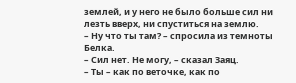землей, и у него не было больше сил ни лезть вверх, ни спуститься на землю.
– Ну что ты там? – спросила из темноты Белка.
– Сил нет. Не могу, – сказал Заяц.
– Ты – как по веточке, как по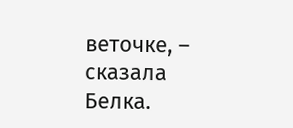веточке, – сказала Белка.